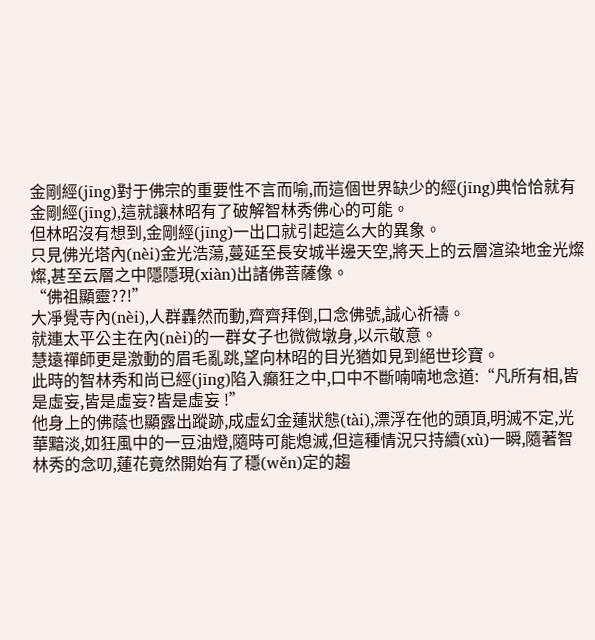金剛經(jīng)對于佛宗的重要性不言而喻,而這個世界缺少的經(jīng)典恰恰就有金剛經(jīng),這就讓林昭有了破解智林秀佛心的可能。
但林昭沒有想到,金剛經(jīng)一出口就引起這么大的異象。
只見佛光塔內(nèi)金光浩蕩,蔓延至長安城半邊天空,將天上的云層渲染地金光燦燦,甚至云層之中隱隱現(xiàn)出諸佛菩薩像。
“佛祖顯靈??!”
大凈覺寺內(nèi),人群轟然而動,齊齊拜倒,口念佛號,誠心祈禱。
就連太平公主在內(nèi)的一群女子也微微墩身,以示敬意。
慧遠禪師更是激動的眉毛亂跳,望向林昭的目光猶如見到絕世珍寶。
此時的智林秀和尚已經(jīng)陷入癲狂之中,口中不斷喃喃地念道:“凡所有相,皆是虛妄,皆是虛妄?皆是虛妄 !”
他身上的佛蔭也顯露出蹤跡,成虛幻金蓮狀態(tài),漂浮在他的頭頂,明滅不定,光華黯淡,如狂風中的一豆油燈,隨時可能熄滅,但這種情況只持續(xù)一瞬,隨著智林秀的念叨,蓮花竟然開始有了穩(wěn)定的趨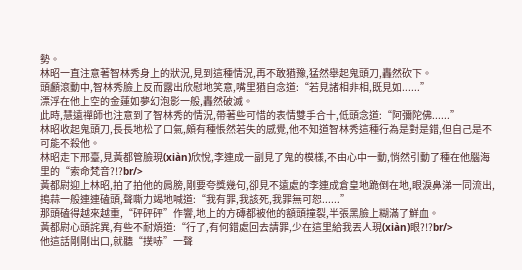勢。
林昭一直注意著智林秀身上的狀況,見到這種情況,再不敢猶豫,猛然舉起鬼頭刀,轟然砍下。
頭顱滾動中,智林秀臉上反而露出欣慰地笑意,嘴里猶自念道:“若見諸相非相,既見如......”
漂浮在他上空的金蓮如夢幻泡影一般,轟然破滅。
此時,慧遠禪師也注意到了智林秀的情況,帶著些可惜的表情雙手合十,低頭念道:“阿彌陀佛......”
林昭收起鬼頭刀,長長地松了口氣,頗有種悵然若失的感覺,他不知道智林秀這種行為是對是錯,但自己是不可能不殺他。
林昭走下邢臺,見黃都管臉現(xiàn)欣悅,李連成一副見了鬼的模樣,不由心中一動,悄然引動了種在他腦海里的“索命梵音?!?br/>
黃都尉迎上林昭,拍了拍他的肩膀,剛要夸獎幾句,卻見不遠處的李連成倉皇地跪倒在地,眼淚鼻涕一同流出,搗蒜一般連連磕頭,聲嘶力竭地喊道:“我有罪,我該死,我罪無可恕......”
那頭磕得越來越重,“砰砰砰”作響,地上的方磚都被他的額頭撞裂,半張黑臉上糊滿了鮮血。
黃都尉心頭詫異,有些不耐煩道:“行了,有何錯處回去請罪,少在這里給我丟人現(xiàn)眼?!?br/>
他這話剛剛出口,就聽“撲哧”一聲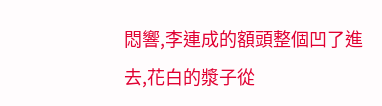悶響,李連成的額頭整個凹了進去,花白的漿子從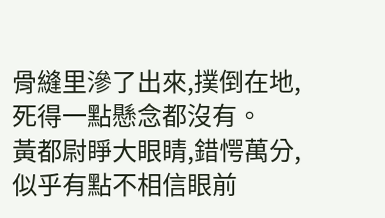骨縫里滲了出來,撲倒在地,死得一點懸念都沒有。
黃都尉睜大眼睛,錯愕萬分,似乎有點不相信眼前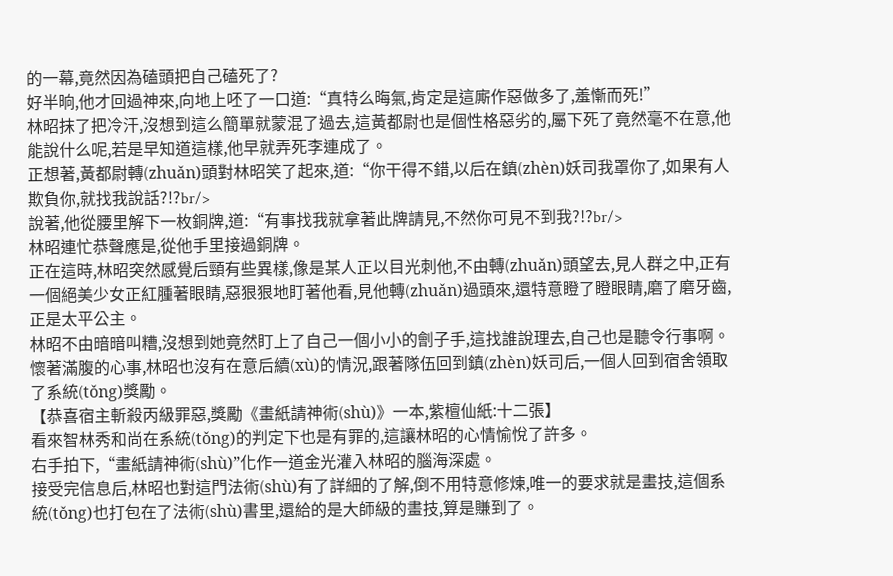的一幕,竟然因為磕頭把自己磕死了?
好半晌,他才回過神來,向地上呸了一口道:“真特么晦氣,肯定是這廝作惡做多了,羞慚而死!”
林昭抹了把冷汗,沒想到這么簡單就蒙混了過去,這黃都尉也是個性格惡劣的,屬下死了竟然毫不在意,他能說什么呢,若是早知道這樣,他早就弄死李連成了。
正想著,黃都尉轉(zhuǎn)頭對林昭笑了起來,道:“你干得不錯,以后在鎮(zhèn)妖司我罩你了,如果有人欺負你,就找我說話?!?br/>
說著,他從腰里解下一枚銅牌,道:“有事找我就拿著此牌請見,不然你可見不到我?!?br/>
林昭連忙恭聲應是,從他手里接過銅牌。
正在這時,林昭突然感覺后頸有些異樣,像是某人正以目光刺他,不由轉(zhuǎn)頭望去,見人群之中,正有一個絕美少女正紅腫著眼睛,惡狠狠地盯著他看,見他轉(zhuǎn)過頭來,還特意瞪了瞪眼睛,磨了磨牙齒,正是太平公主。
林昭不由暗暗叫糟,沒想到她竟然盯上了自己一個小小的劊子手,這找誰說理去,自己也是聽令行事啊。
懷著滿腹的心事,林昭也沒有在意后續(xù)的情況,跟著隊伍回到鎮(zhèn)妖司后,一個人回到宿舍領取了系統(tǒng)獎勵。
【恭喜宿主斬殺丙級罪惡,獎勵《畫紙請神術(shù)》一本,紫檀仙紙:十二張】
看來智林秀和尚在系統(tǒng)的判定下也是有罪的,這讓林昭的心情愉悅了許多。
右手拍下,“畫紙請神術(shù)”化作一道金光灌入林昭的腦海深處。
接受完信息后,林昭也對這門法術(shù)有了詳細的了解,倒不用特意修煉,唯一的要求就是畫技,這個系統(tǒng)也打包在了法術(shù)書里,還給的是大師級的畫技,算是賺到了。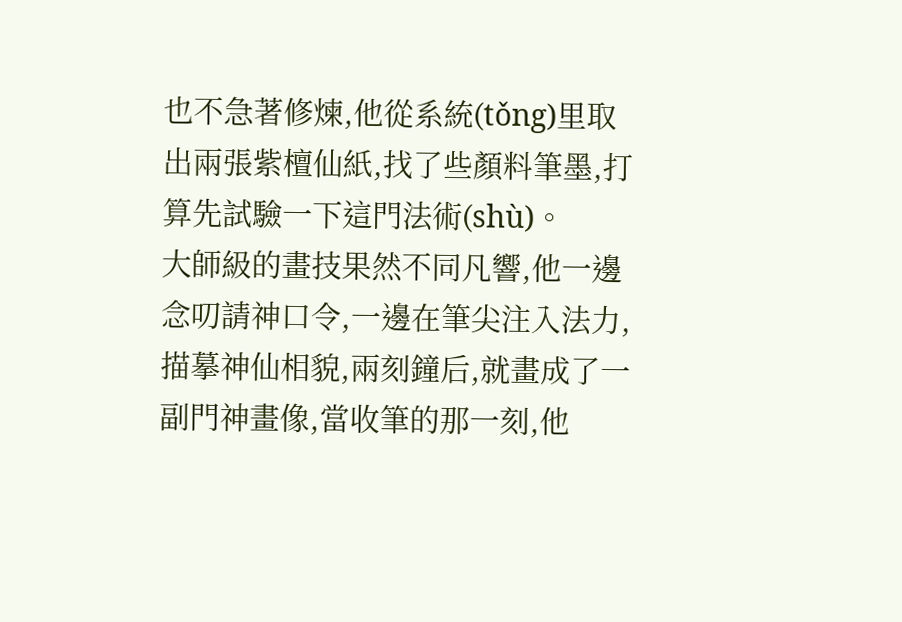也不急著修煉,他從系統(tǒng)里取出兩張紫檀仙紙,找了些顏料筆墨,打算先試驗一下這門法術(shù)。
大師級的畫技果然不同凡響,他一邊念叨請神口令,一邊在筆尖注入法力,描摹神仙相貌,兩刻鐘后,就畫成了一副門神畫像,當收筆的那一刻,他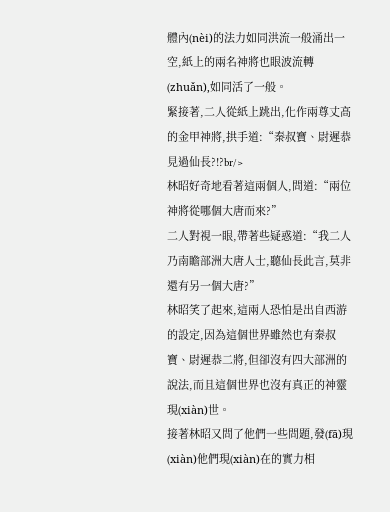體內(nèi)的法力如同洪流一般涌出一空,紙上的兩名神將也眼波流轉(zhuǎn),如同活了一般。
緊接著,二人從紙上跳出,化作兩尊丈高的金甲神將,拱手道:“秦叔寶、尉遲恭見過仙長?!?br/>
林昭好奇地看著這兩個人,問道:“兩位神將從哪個大唐而來?”
二人對視一眼,帶著些疑惑道:“我二人乃南瞻部洲大唐人士,聽仙長此言,莫非還有另一個大唐?”
林昭笑了起來,這兩人恐怕是出自西游的設定,因為這個世界雖然也有秦叔寶、尉遲恭二將,但卻沒有四大部洲的說法,而且這個世界也沒有真正的神靈現(xiàn)世。
接著林昭又問了他們一些問題,發(fā)現(xiàn)他們現(xiàn)在的實力相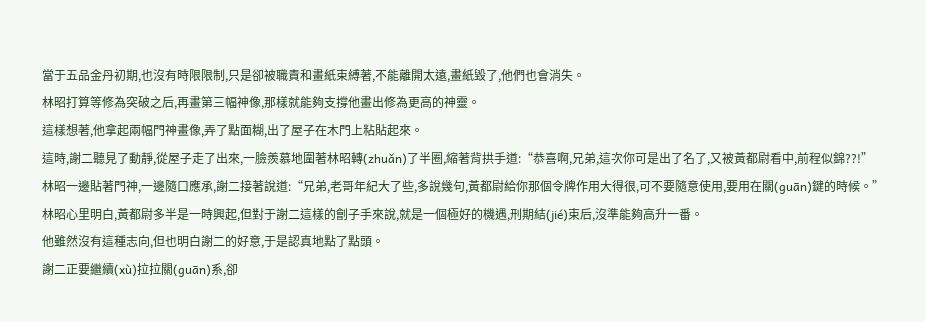當于五品金丹初期,也沒有時限限制,只是卻被職責和畫紙束縛著,不能離開太遠,畫紙毀了,他們也會消失。
林昭打算等修為突破之后,再畫第三幅神像,那樣就能夠支撐他畫出修為更高的神靈。
這樣想著,他拿起兩幅門神畫像,弄了點面糊,出了屋子在木門上粘貼起來。
這時,謝二聽見了動靜,從屋子走了出來,一臉羨慕地圍著林昭轉(zhuǎn)了半圈,縮著背拱手道:“恭喜啊,兄弟,這次你可是出了名了,又被黃都尉看中,前程似錦??!”
林昭一邊貼著門神,一邊隨口應承,謝二接著說道:“兄弟,老哥年紀大了些,多說幾句,黃都尉給你那個令牌作用大得很,可不要隨意使用,要用在關(guān)鍵的時候。”
林昭心里明白,黃都尉多半是一時興起,但對于謝二這樣的劊子手來說,就是一個極好的機遇,刑期結(jié)束后,沒準能夠高升一番。
他雖然沒有這種志向,但也明白謝二的好意,于是認真地點了點頭。
謝二正要繼續(xù)拉拉關(guān)系,卻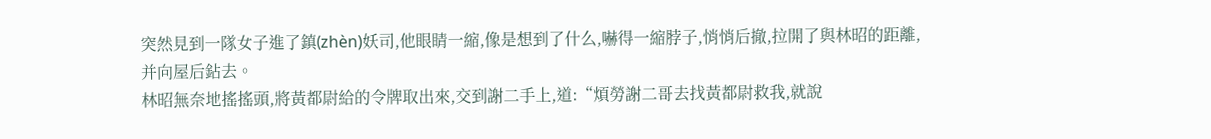突然見到一隊女子進了鎮(zhèn)妖司,他眼睛一縮,像是想到了什么,嚇得一縮脖子,悄悄后撤,拉開了與林昭的距離,并向屋后鉆去。
林昭無奈地搖搖頭,將黃都尉給的令牌取出來,交到謝二手上,道:“煩勞謝二哥去找黃都尉救我,就說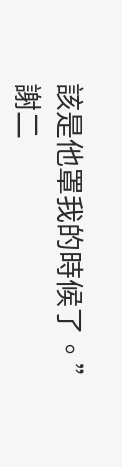該是他罩我的時候了。”
謝二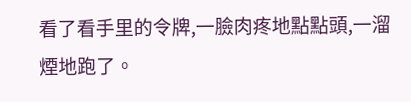看了看手里的令牌,一臉肉疼地點點頭,一溜煙地跑了。